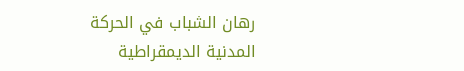رهان الشباب في الحركة المدنية الديمقراطية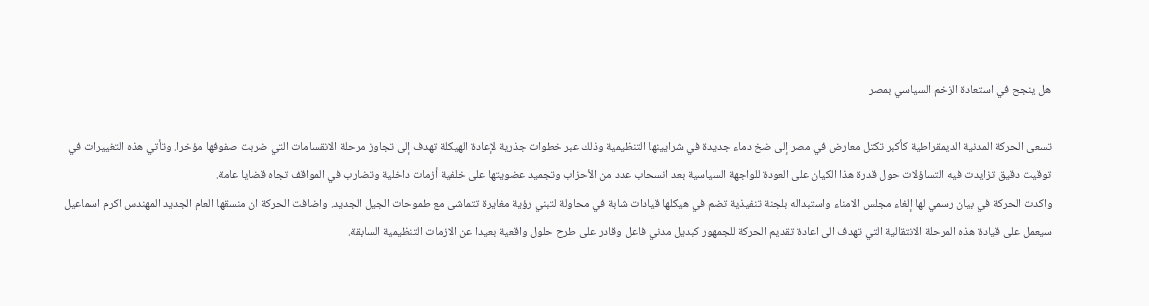هل ينجح في استعادة الزخم السياسي بمصر

تسعى الحركة المدنية الديمقراطية كأكبر تكتل معارض في مصر إلى ضخ دماء جديدة في شرايينها التنظيمية وذلك عبر خطوات جذرية لإعادة الهيكلة تهدف إلى تجاوز مرحلة الانقسامات التي ضربت صفوفها مؤخرا. وتأتي هذه التغييرات في توقيت دقيق تزايدت فيه التساؤلات حول قدرة هذا الكيان على العودة للواجهة السياسية بعد انسحاب عدد من الأحزاب وتجميد عضويتها على خلفية أزمات داخلية وتضارب في المواقف تجاه قضايا عامة.
واكدت الحركة في بيان رسمي لها إلغاء مجلس الامناء واستبداله بلجنة تنفيذية تضم في هيكلها قيادات شابة في محاولة لتبني رؤية مغايرة تتماشى مع طموحات الجيل الجديد. واضافت الحركة ان منسقها العام الجديد المهندس اكرم اسماعيل سيعمل على قيادة هذه المرحلة الانتقالية التي تهدف الى اعادة تقديم الحركة للجمهور كبديل مدني فاعل وقادر على طرح حلول واقعية بعيدا عن الازمات التنظيمية السابقة.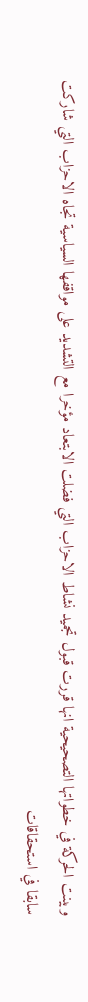وبينت الحركة في خطواتها التصحيحية انها قررت قبول تجميد نشاط الاحزاب التي فضلت الابتعاد مؤخرا مع التشديد على مواقفها السياسية تجاه الاحزاب التي شاركت سابقا في استحقاقات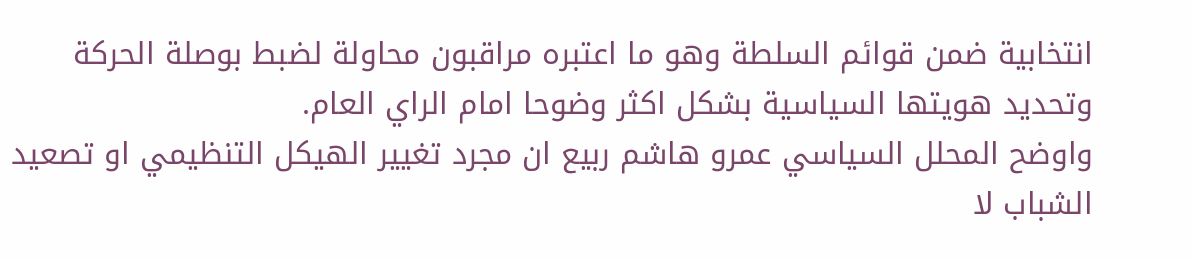انتخابية ضمن قوائم السلطة وهو ما اعتبره مراقبون محاولة لضبط بوصلة الحركة وتحديد هويتها السياسية بشكل اكثر وضوحا امام الراي العام.
واوضح المحلل السياسي عمرو هاشم ربيع ان مجرد تغيير الهيكل التنظيمي او تصعيد الشباب لا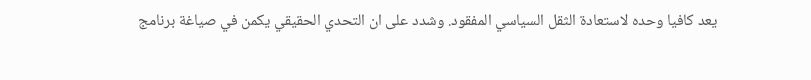يعد كافيا وحده لاستعادة الثقل السياسي المفقود. وشدد على ان التحدي الحقيقي يكمن في صياغة برنامج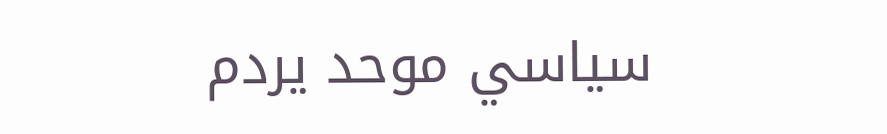سياسي موحد يردم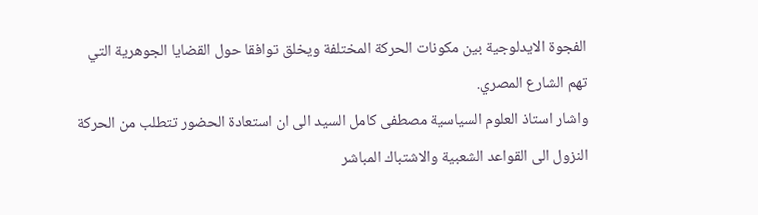الفجوة الايدلوجية بين مكونات الحركة المختلفة ويخلق توافقا حول القضايا الجوهرية التي تهم الشارع المصري.
واشار استاذ العلوم السياسية مصطفى كامل السيد الى ان استعادة الحضور تتطلب من الحركة النزول الى القواعد الشعبية والاشتباك المباشر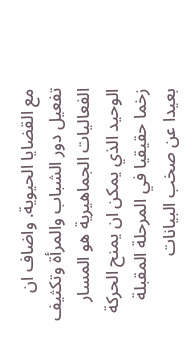مع القضايا الحيوية. واضاف ان تفعيل دور الشباب والمرأة وتكثيف الفعاليات الجماهيرية هو المسار الوحيد الذي يمكن ان يمنح الحركة زخما حقيقيا في المرحلة المقبلة بعيدا عن صخب البيانات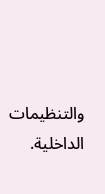والتنظيمات الداخلية.